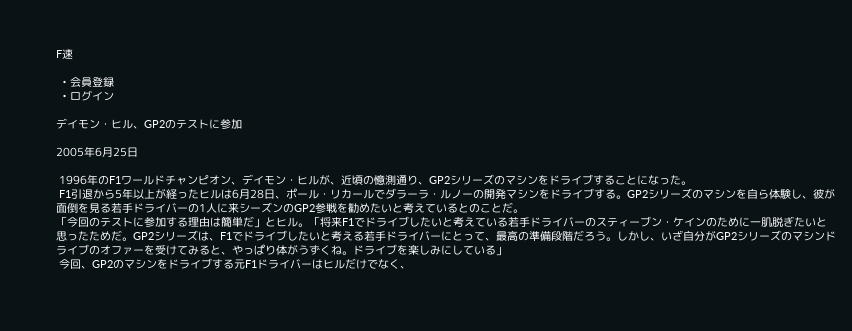F速

  • 会員登録
  • ログイン

デイモン・ヒル、GP2のテストに参加

2005年6月25日

 1996年のF1ワールドチャンピオン、デイモン・ヒルが、近頃の憶測通り、GP2シリーズのマシンをドライブすることになった。
 F1引退から5年以上が経ったヒルは6月28日、ポール・リカールでダラーラ・ルノーの開発マシンをドライブする。GP2シリーズのマシンを自ら体験し、彼が面倒を見る若手ドライバーの1人に来シーズンのGP2参戦を勧めたいと考えているとのことだ。
「今回のテストに参加する理由は簡単だ」とヒル。「将来F1でドライブしたいと考えている若手ドライバーのスティーブン・ケインのために一肌脱ぎたいと思ったためだ。GP2シリーズは、F1でドライブしたいと考える若手ドライバーにとって、最高の準備段階だろう。しかし、いざ自分がGP2シリーズのマシンドライブのオファーを受けてみると、やっぱり体がうずくね。ドライブを楽しみにしている」
 今回、GP2のマシンをドライブする元F1ドライバーはヒルだけでなく、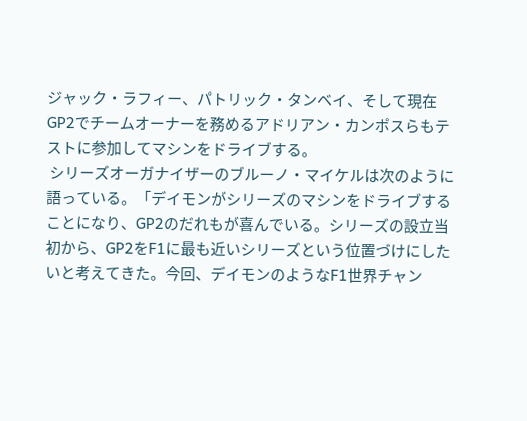ジャック・ラフィー、パトリック・タンベイ、そして現在GP2でチームオーナーを務めるアドリアン・カンポスらもテストに参加してマシンをドライブする。
 シリーズオーガナイザーのブルーノ・マイケルは次のように語っている。「デイモンがシリーズのマシンをドライブすることになり、GP2のだれもが喜んでいる。シリーズの設立当初から、GP2をF1に最も近いシリーズという位置づけにしたいと考えてきた。今回、デイモンのようなF1世界チャン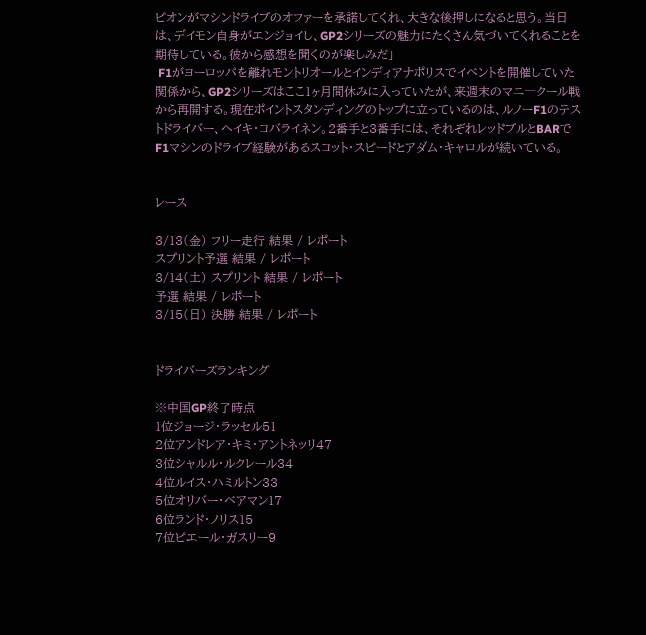ピオンがマシンドライブのオファーを承諾してくれ、大きな後押しになると思う。当日は、デイモン自身がエンジョイし、GP2シリーズの魅力にたくさん気づいてくれることを期待している。彼から感想を聞くのが楽しみだ」
 F1がヨーロッパを離れモントリオールとインディアナポリスでイベントを開催していた関係から、GP2シリーズはここ1ヶ月間休みに入っていたが、来週末のマニ―クール戦から再開する。現在ポイントスタンディングのトップに立っているのは、ルノーF1のテストドライバー、ヘイキ・コバライネン。2番手と3番手には、それぞれレッドブルとBARでF1マシンのドライブ経験があるスコット・スピードとアダム・キャロルが続いている。


レース

3/13(金) フリー走行 結果 / レポート
スプリント予選 結果 / レポート
3/14(土) スプリント 結果 / レポート
予選 結果 / レポート
3/15(日) 決勝 結果 / レポート


ドライバーズランキング

※中国GP終了時点
1位ジョージ・ラッセル51
2位アンドレア・キミ・アントネッリ47
3位シャルル・ルクレール34
4位ルイス・ハミルトン33
5位オリバー・ベアマン17
6位ランド・ノリス15
7位ピエール・ガスリー9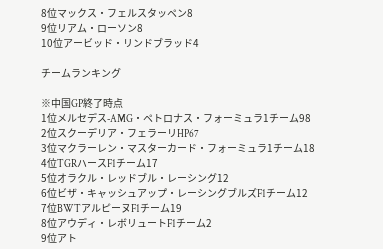8位マックス・フェルスタッペン8
9位リアム・ローソン8
10位アービッド・リンドブラッド4

チームランキング

※中国GP終了時点
1位メルセデス-AMG・ペトロナス・フォーミュラ1チーム98
2位スクーデリア・フェラーリHP67
3位マクラーレン・マスターカード・フォーミュラ1チーム18
4位TGRハースF1チーム17
5位オラクル・レッドブル・レーシング12
6位ビザ・キャッシュアップ・レーシングブルズF1チーム12
7位BWTアルピーヌF1チーム19
8位アウディ・レボリュートF1チーム2
9位アト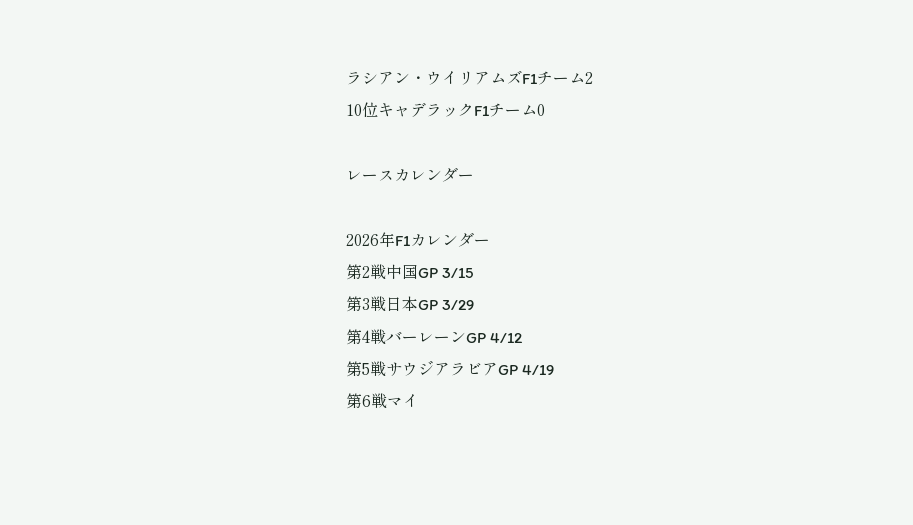ラシアン・ウイリアムズF1チーム2
10位キャデラックF1チーム0

レースカレンダー

2026年F1カレンダー
第2戦中国GP 3/15
第3戦日本GP 3/29
第4戦バーレーンGP 4/12
第5戦サウジアラビアGP 4/19
第6戦マイ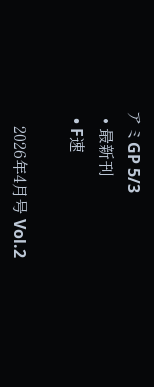アミGP 5/3
  • 最新刊
  • F速

    2026年4月号 Vol.2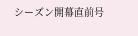シーズン開幕直前号